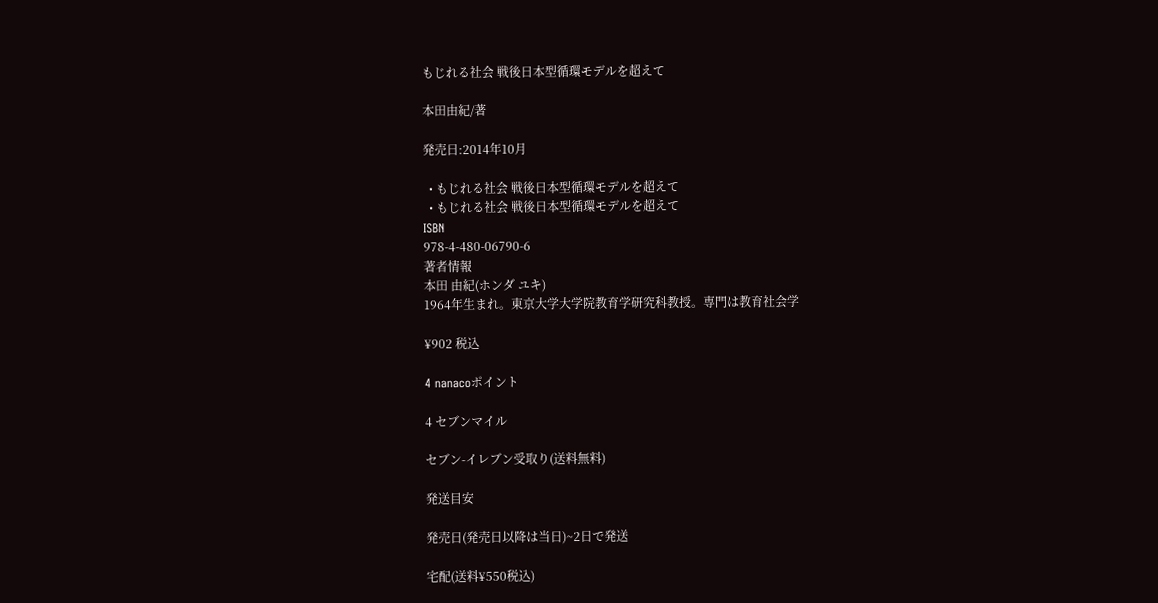もじれる社会 戦後日本型循環モデルを超えて

本田由紀/著

発売日:2014年10月

  • もじれる社会 戦後日本型循環モデルを超えて
  • もじれる社会 戦後日本型循環モデルを超えて
ISBN
978-4-480-06790-6
著者情報
本田 由紀(ホンダ ユキ)
1964年生まれ。東京大学大学院教育学研究科教授。専門は教育社会学

¥902 税込

4 nanacoポイント

4 セブンマイル

セブン-イレブン受取り(送料無料)

発送目安

発売日(発売日以降は当日)~2日で発送

宅配(送料¥550税込)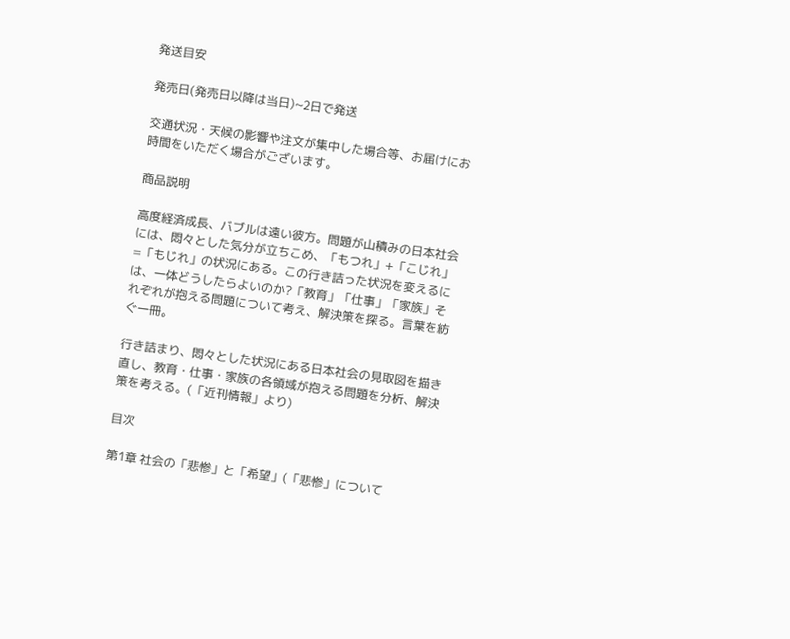発送目安

発売日(発売日以降は当日)~2日で発送

交通状況・天候の影響や注文が集中した場合等、お届けにお時間をいただく場合がございます。

商品説明

高度経済成長、バブルは遠い彼方。問題が山積みの日本社会には、悶々とした気分が立ちこめ、「もつれ」+「こじれ」=「もじれ」の状況にある。この行き詰った状況を変えるには、一体どうしたらよいのか?「教育」「仕事」「家族」それぞれが抱える問題について考え、解決策を探る。言葉を紡ぐ一冊。

行き詰まり、悶々とした状況にある日本社会の見取図を描き直し、教育・仕事・家族の各領域が抱える問題を分析、解決策を考える。(「近刊情報」より)

目次

第1章 社会の「悲惨」と「希望」(「悲惨」について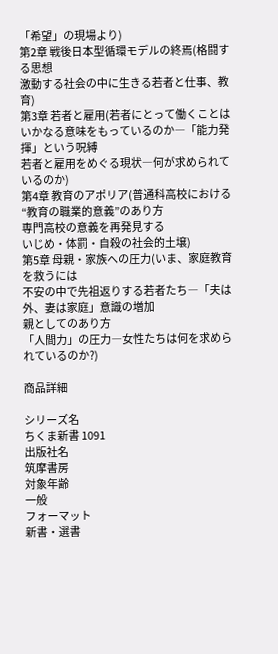「希望」の現場より)
第2章 戦後日本型循環モデルの終焉(格闘する思想
激動する社会の中に生きる若者と仕事、教育)
第3章 若者と雇用(若者にとって働くことはいかなる意味をもっているのか―「能力発揮」という呪縛
若者と雇用をめぐる現状―何が求められているのか)
第4章 教育のアポリア(普通科高校における“教育の職業的意義”のあり方
専門高校の意義を再発見する
いじめ・体罰・自殺の社会的土壌)
第5章 母親・家族への圧力(いま、家庭教育を救うには
不安の中で先祖返りする若者たち―「夫は外、妻は家庭」意識の増加
親としてのあり方
「人間力」の圧力―女性たちは何を求められているのか?)

商品詳細

シリーズ名
ちくま新書 1091
出版社名
筑摩書房
対象年齢
一般
フォーマット
新書・選書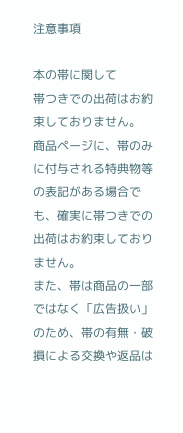注意事項

本の帯に関して
帯つきでの出荷はお約束しておりません。
商品ページに、帯のみに付与される特典物等の表記がある場合でも、確実に帯つきでの出荷はお約束しておりません。
また、帯は商品の一部ではなく「広告扱い」のため、帯の有無・破損による交換や返品は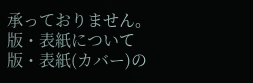承っておりません。
版・表紙について
版・表紙(カバー)の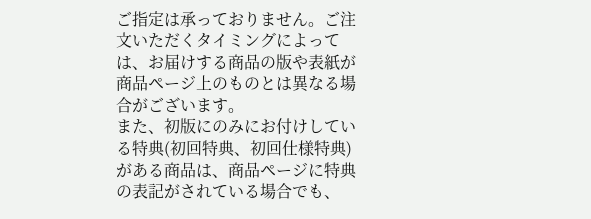ご指定は承っておりません。ご注文いただくタイミングによっては、お届けする商品の版や表紙が商品ページ上のものとは異なる場合がございます。
また、初版にのみにお付けしている特典(初回特典、初回仕様特典)がある商品は、商品ページに特典の表記がされている場合でも、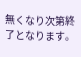無くなり次第終了となります。